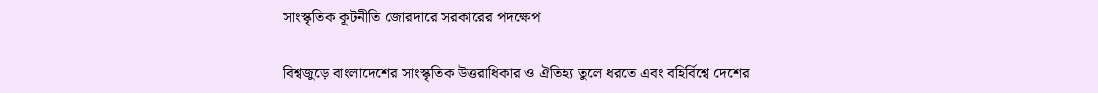সাংস্কৃতিক কূটনীতি জোরদারে সরকারের পদক্ষেপ

বিশ্বজুড়ে বাংলাদেশের সাংস্কৃতিক উত্তরাধিকার ও ঐতিহ্য তুলে ধরতে এবং বহির্বিশ্বে দেশের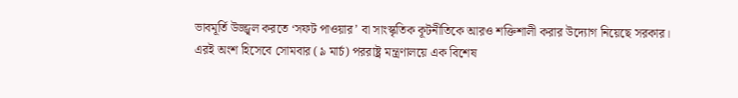ভাবমূর্তি উজ্জ্বল করতে ‘সফট পাওয়ার’ বা সাংস্কৃতিক কূটনীতিকে আরও শক্তিশালী করার উদ্যোগ নিয়েছে সরকার।
এরই অংশ হিসেবে সোমবার (৯ মার্চ) পররাষ্ট্র মন্ত্রণালয়ে এক বিশেষ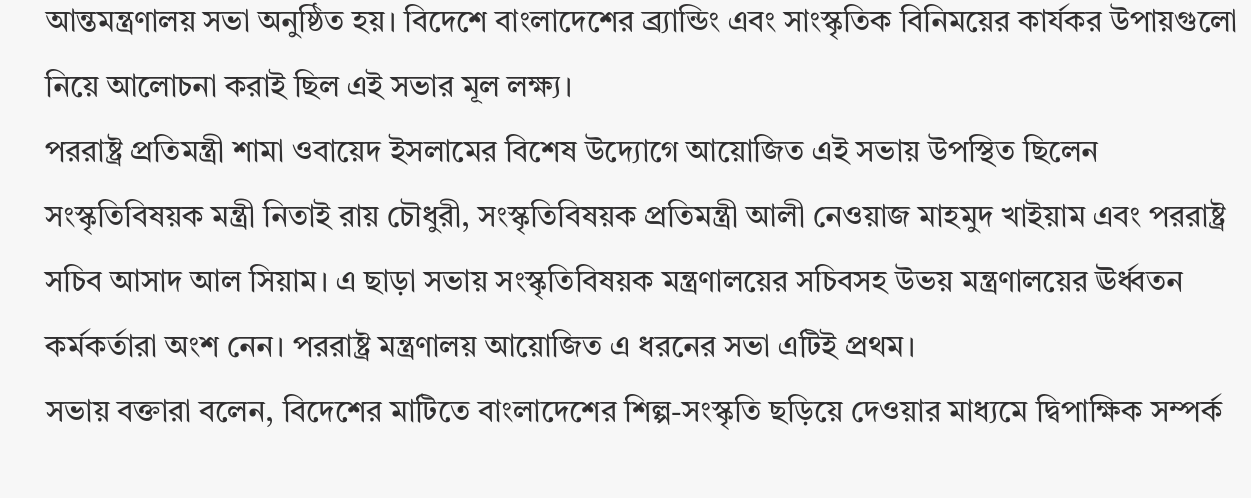আন্তমন্ত্রণালয় সভা অনুষ্ঠিত হয়। বিদেশে বাংলাদেশের ব্র্যান্ডিং এবং সাংস্কৃতিক বিনিময়ের কার্যকর উপায়গুলো নিয়ে আলোচনা করাই ছিল এই সভার মূল লক্ষ্য।
পররাষ্ট্র প্রতিমন্ত্রী শামা ওবায়েদ ইসলামের বিশেষ উদ্যোগে আয়োজিত এই সভায় উপস্থিত ছিলেন সংস্কৃতিবিষয়ক মন্ত্রী নিতাই রায় চৌধুরী, সংস্কৃতিবিষয়ক প্রতিমন্ত্রী আলী নেওয়াজ মাহমুদ খাইয়াম এবং পররাষ্ট্র সচিব আসাদ আল সিয়াম। এ ছাড়া সভায় সংস্কৃতিবিষয়ক মন্ত্রণালয়ের সচিবসহ উভয় মন্ত্রণালয়ের ঊর্ধ্বতন কর্মকর্তারা অংশ নেন। পররাষ্ট্র মন্ত্রণালয় আয়োজিত এ ধরনের সভা এটিই প্রথম।
সভায় বক্তারা বলেন, বিদেশের মাটিতে বাংলাদেশের শিল্প-সংস্কৃতি ছড়িয়ে দেওয়ার মাধ্যমে দ্বিপাক্ষিক সম্পর্ক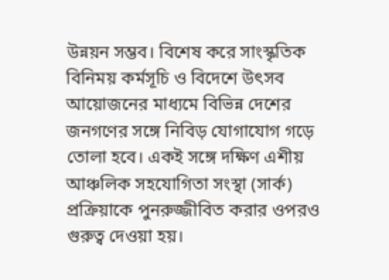উন্নয়ন সম্ভব। বিশেষ করে সাংস্কৃতিক বিনিময় কর্মসূচি ও বিদেশে উৎসব আয়োজনের মাধ্যমে বিভিন্ন দেশের জনগণের সঙ্গে নিবিড় যোগাযোগ গড়ে তোলা হবে। একই সঙ্গে দক্ষিণ এশীয় আঞ্চলিক সহযোগিতা সংস্থা (সার্ক) প্রক্রিয়াকে পুনরুজ্জীবিত করার ওপরও গুরুত্ব দেওয়া হয়।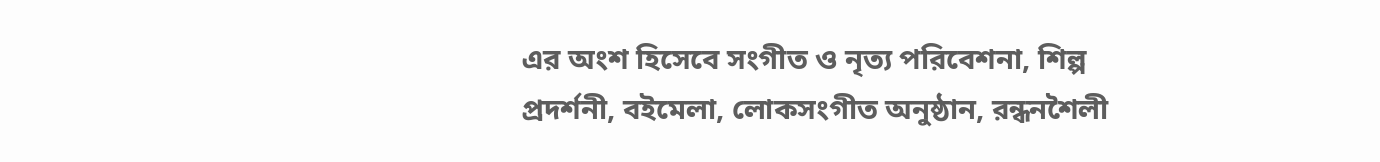এর অংশ হিসেবে সংগীত ও নৃত্য পরিবেশনা, শিল্প প্রদর্শনী, বইমেলা, লোকসংগীত অনুষ্ঠান, রন্ধনশৈলী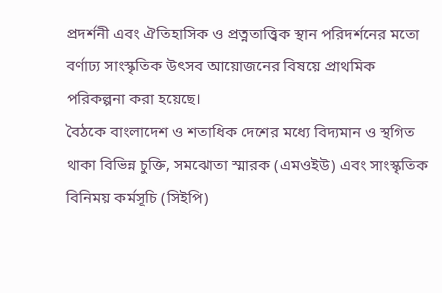প্রদর্শনী এবং ঐতিহাসিক ও প্রত্নতাত্ত্বিক স্থান পরিদর্শনের মতো বর্ণাঢ্য সাংস্কৃতিক উৎসব আয়োজনের বিষয়ে প্রাথমিক পরিকল্পনা করা হয়েছে।
বৈঠকে বাংলাদেশ ও শতাধিক দেশের মধ্যে বিদ্যমান ও স্থগিত থাকা বিভিন্ন চুক্তি, সমঝোতা স্মারক (এমওইউ) এবং সাংস্কৃতিক বিনিময় কর্মসূচি (সিইপি)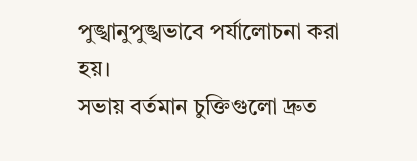পুঙ্খানুপুঙ্খভাবে পর্যালোচনা করা হয়।
সভায় বর্তমান চুক্তিগুলো দ্রুত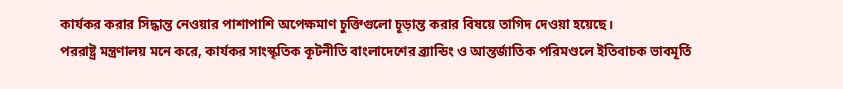কার্যকর করার সিদ্ধান্ত নেওয়ার পাশাপাশি অপেক্ষমাণ চুক্তিগুলো চূড়ান্ত করার বিষয়ে তাগিদ দেওয়া হয়েছে।
পররাষ্ট্র মন্ত্রণালয় মনে করে, কার্যকর সাংস্কৃতিক কূটনীতি বাংলাদেশের ব্র্যান্ডিং ও আন্তর্জাতিক পরিমণ্ডলে ইতিবাচক ভাবমূর্তি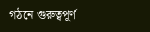গঠনে গুরুত্বপূর্ণ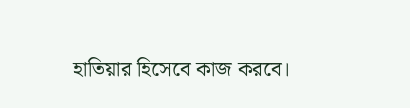হাতিয়ার হিসেবে কাজ করবে।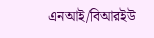এনআই/বিআরইউ